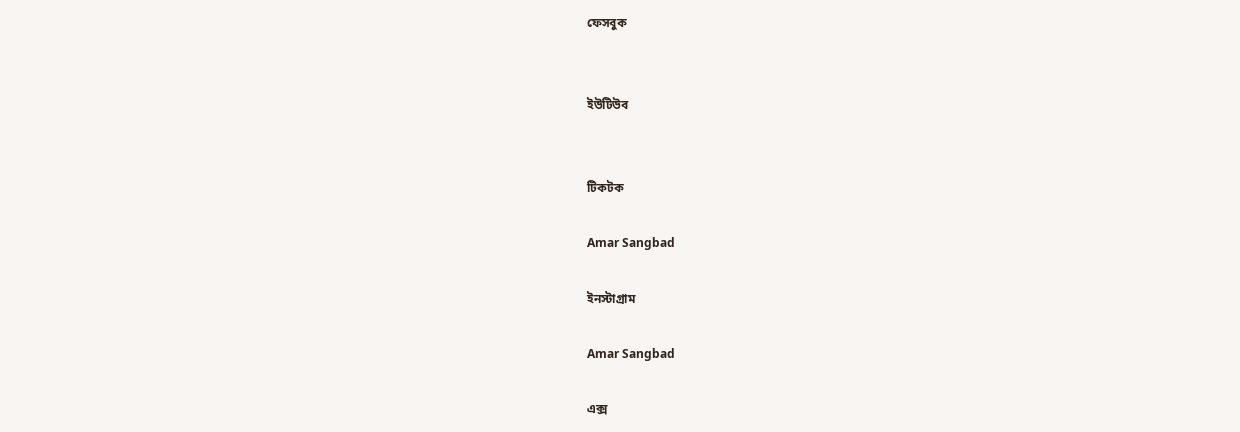ফেসবুক


ইউটিউব


টিকটক

Amar Sangbad

ইনস্টাগ্রাম

Amar Sangbad

এক্স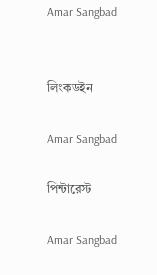Amar Sangbad


লিংকডইন

Amar Sangbad

পিন্টারেস্ট

Amar Sangbad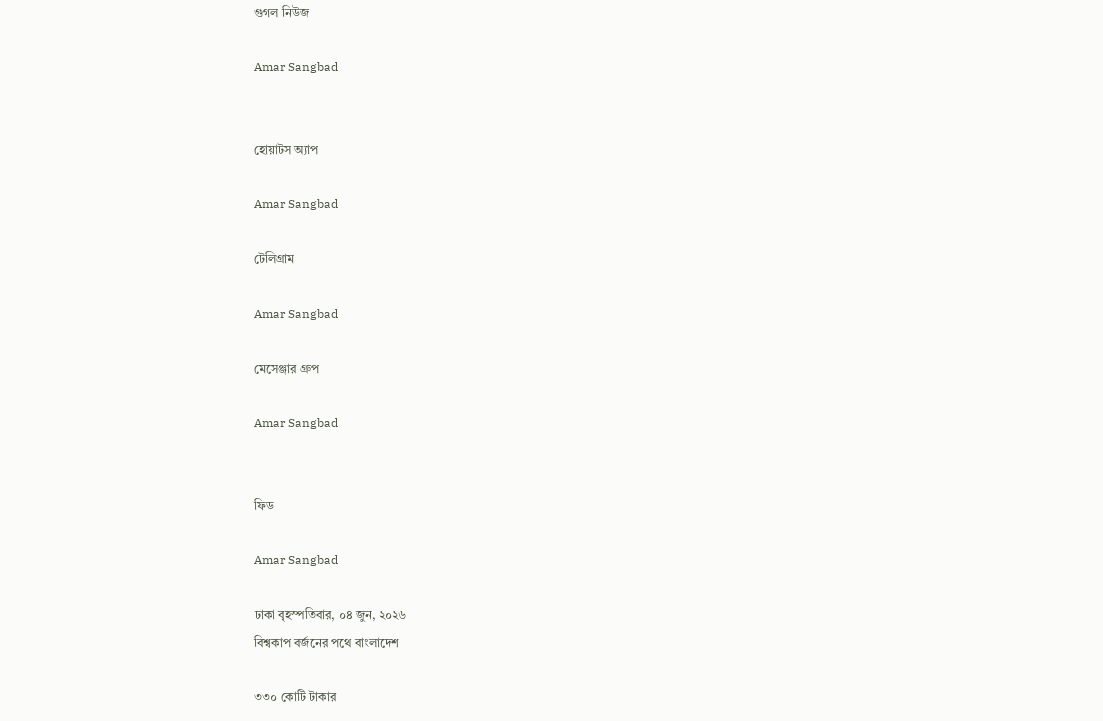গুগল নিউজ

Amar Sangbad


হোয়াটস অ্যাপ

Amar Sangbad

টেলিগ্রাম

Amar Sangbad

মেসেঞ্জার গ্রুপ

Amar Sangbad


ফিড

Amar Sangbad

ঢাকা বৃহস্পতিবার, ০৪ জুন, ২০২৬
বিশ্বকাপ বর্জনের পথে বাংলাদেশ

৩৩০ কোটি টাকার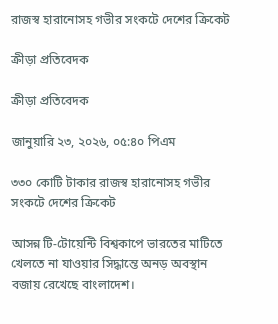রাজস্ব হারানোসহ গভীর সংকটে দেশের ক্রিকেট

ক্রীড়া প্রতিবেদক

ক্রীড়া প্রতিবেদক

জানুয়ারি ২৩, ২০২৬, ০৫:৪০ পিএম

৩৩০ কোটি টাকার রাজস্ব হারানোসহ গভীর সংকটে দেশের ক্রিকেট

আসন্ন টি-টোয়েন্টি বিশ্বকাপে ভারতের মাটিতে খেলতে না যাওয়ার সিদ্ধান্তে অনড় অবস্থান বজায় রেখেছে বাংলাদেশ।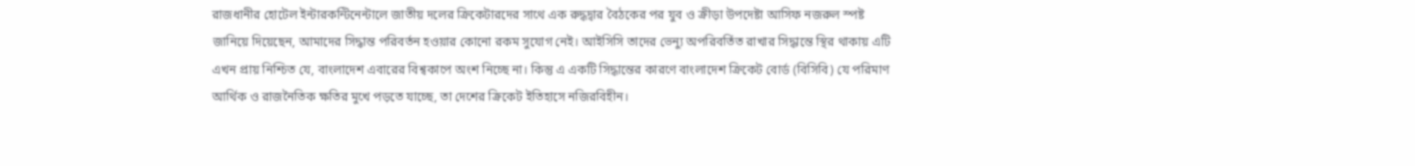রাজধানীর হোটেল ইন্টারকন্টিনেন্টালে জাতীয় দলের ক্রিকেটারদের সাথে এক রুদ্ধদ্বার বৈঠকের পর যুব ও ক্রীড়া উপদেষ্টা আসিফ নজরুল স্পষ্ট জানিয়ে দিয়েছেন, আমাদের সিদ্ধান্ত পরিবর্তন হওয়ার কোনো রকম সুযোগ নেই। আইসিসি তাদের ভেন্যু অপরিবর্তিত রাখার সিদ্ধান্তে স্থির থাকায় এটি এখন প্রায় নিশ্চিত যে, বাংলাদেশ এবারের বিশ্বকাপে অংশ নিচ্ছে না। কিন্তু এ একটি সিদ্ধান্তের কারণে বাংলাদেশ ক্রিকেট বোর্ড (বিসিবি) যে পরিমাণ আর্থিক ও রাজনৈতিক ক্ষতির মুখে পড়তে যাচ্ছে, তা দেশের ক্রিকেট ইতিহাসে নজিরবিহীন।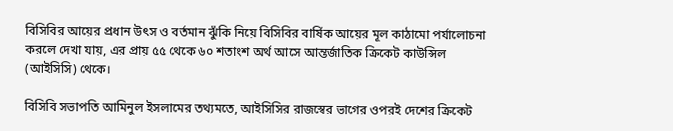বিসিবির আয়ের প্রধান উৎস ও বর্তমান ঝুঁকি নিয়ে বিসিবির বার্ষিক আয়ের মূল কাঠামো পর্যালোচনা করলে দেখা যায়, এর প্রায় ৫৫ থেকে ৬০ শতাংশ অর্থ আসে আন্তর্জাতিক ক্রিকেট কাউন্সিল (আইসিসি) থেকে।

বিসিবি সভাপতি আমিনুল ইসলামের তথ্যমতে, আইসিসির রাজস্বের ভাগের ওপরই দেশের ক্রিকেট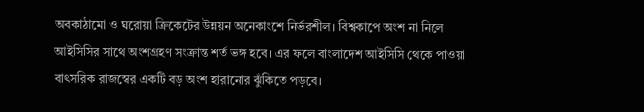অবকাঠামো ও ঘরোয়া ক্রিকেটের উন্নয়ন অনেকাংশে নির্ভরশীল। বিশ্বকাপে অংশ না নিলে আইসিসির সাথে অংশগ্রহণ সংক্রান্ত শর্ত ভঙ্গ হবে। এর ফলে বাংলাদেশ আইসিসি থেকে পাওয়া বাৎসরিক রাজস্বের একটি বড় অংশ হারানোর ঝুঁকিতে পড়বে।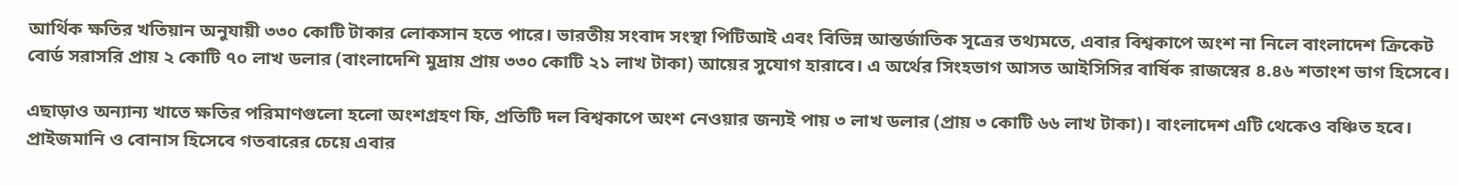আর্থিক ক্ষতির খতিয়ান অনুযায়ী ৩৩০ কোটি টাকার লোকসান হতে পারে। ভারতীয় সংবাদ সংস্থা পিটিআই এবং বিভিন্ন আন্তর্জাতিক সূত্রের তথ্যমতে, এবার বিশ্বকাপে অংশ না নিলে বাংলাদেশ ক্রিকেট বোর্ড সরাসরি প্রায় ২ কোটি ৭০ লাখ ডলার (বাংলাদেশি মুদ্রায় প্রায় ৩৩০ কোটি ২১ লাখ টাকা) আয়ের সুযোগ হারাবে। এ অর্থের সিংহভাগ আসত আইসিসির বার্ষিক রাজস্বের ৪.৪৬ শতাংশ ভাগ হিসেবে।

এছাড়াও অন্যান্য খাতে ক্ষতির পরিমাণগুলো হলো অংশগ্রহণ ফি, প্রতিটি দল বিশ্বকাপে অংশ নেওয়ার জন্যই পায় ৩ লাখ ডলার (প্রায় ৩ কোটি ৬৬ লাখ টাকা)। বাংলাদেশ এটি থেকেও বঞ্চিত হবে। প্রাইজমানি ও বোনাস হিসেবে গতবারের চেয়ে এবার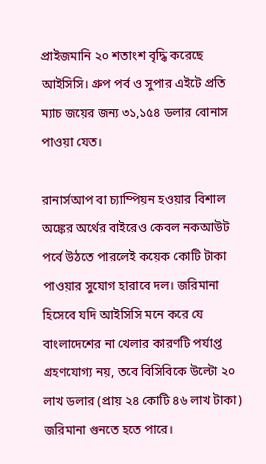প্রাইজমানি ২০ শতাংশ বৃদ্ধি করেছে আইসিসি। গ্রুপ পর্ব ও সুপার এইটে প্রতি ম্যাচ জয়ের জন্য ৩১,১৫৪ ডলার বোনাস পাওয়া যেত।

রানার্সআপ বা চ্যাম্পিয়ন হওয়ার বিশাল অঙ্কের অর্থের বাইরেও কেবল নকআউট পর্বে উঠতে পারলেই কয়েক কোটি টাকা পাওয়ার সুযোগ হারাবে দল। জরিমানা হিসেবে যদি আইসিসি মনে করে যে বাংলাদেশের না খেলার কারণটি পর্যাপ্ত গ্রহণযোগ্য নয়, তবে বিসিবিকে উল্টো ২০ লাখ ডলার (প্রায় ২৪ কোটি ৪৬ লাখ টাকা) জরিমানা গুনতে হতে পারে।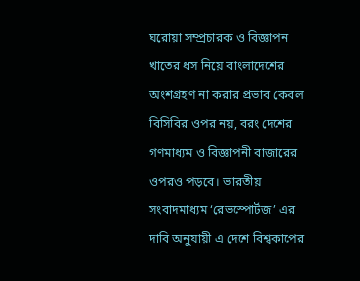ঘরোয়া সম্প্রচারক ও বিজ্ঞাপন খাতের ধস নিয়ে বাংলাদেশের অংশগ্রহণ না করার প্রভাব কেবল বিসিবির ওপর নয়, বরং দেশের গণমাধ্যম ও বিজ্ঞাপনী বাজারের ওপরও পড়বে। ভারতীয় সংবাদমাধ্যম ‘রেভস্পোর্টজ’ এর দাবি অনুযায়ী এ দেশে বিশ্বকাপের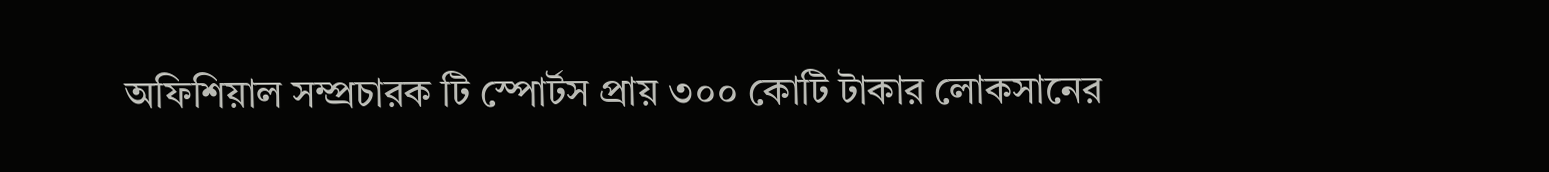অফিশিয়াল সম্প্রচারক টি স্পোর্টস প্রায় ৩০০ কোটি টাকার লোকসানের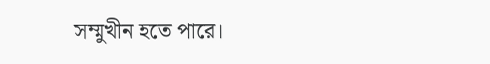সম্মুখীন হতে পারে।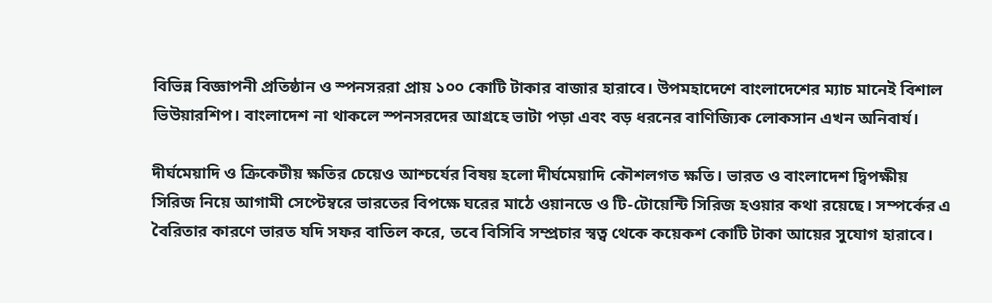বিভিন্ন বিজ্ঞাপনী প্রতিষ্ঠান ও স্পনসররা প্রায় ১০০ কোটি টাকার বাজার হারাবে। উপমহাদেশে বাংলাদেশের ম্যাচ মানেই বিশাল ভিউয়ারশিপ। বাংলাদেশ না থাকলে স্পনসরদের আগ্রহে ভাটা পড়া এবং বড় ধরনের বাণিজ্যিক লোকসান এখন অনিবার্য।

দীর্ঘমেয়াদি ও ক্রিকেটীয় ক্ষতির চেয়েও আশ্চর্যের বিষয় হলো দীর্ঘমেয়াদি কৌশলগত ক্ষতি। ভারত ও বাংলাদেশ দ্বিপক্ষীয় সিরিজ নিয়ে আগামী সেপ্টেম্বরে ভারতের বিপক্ষে ঘরের মাঠে ওয়ানডে ও টি-টোয়েন্টি সিরিজ হওয়ার কথা রয়েছে। সম্পর্কের এ বৈরিতার কারণে ভারত যদি সফর বাতিল করে, তবে বিসিবি সম্প্রচার স্বত্ব থেকে কয়েকশ কোটি টাকা আয়ের সুযোগ হারাবে।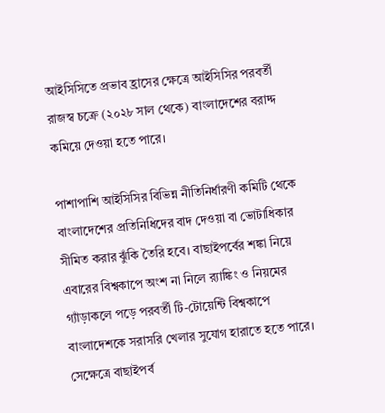আইসিসিতে প্রভাব হ্রাসের ক্ষেত্রে আইসিসির পরবর্তী রাজস্ব চক্রে (২০২৮ সাল থেকে) বাংলাদেশের বরাদ্দ কমিয়ে দেওয়া হতে পারে।

পাশাপাশি আইসিসির বিভিন্ন নীতিনির্ধারণী কমিটি থেকে বাংলাদেশের প্রতিনিধিদের বাদ দেওয়া বা ভোটাধিকার সীমিত করার ঝুঁকি তৈরি হবে। বাছাইপর্বের শঙ্কা নিয়ে এবারের বিশ্বকাপে অংশ না নিলে র‍্যাঙ্কিং ও নিয়মের গ্যাঁড়াকলে পড়ে পরবর্তী টি-টোয়েন্টি বিশ্বকাপে বাংলাদেশকে সরাসরি খেলার সুযোগ হারাতে হতে পারে। সেক্ষেত্রে বাছাইপর্ব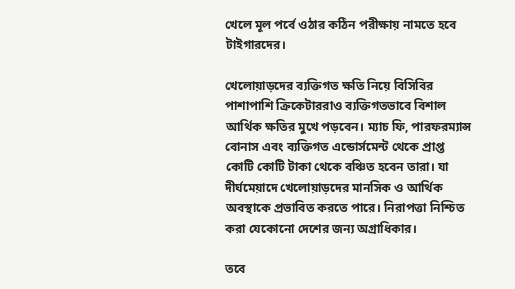খেলে মূল পর্বে ওঠার কঠিন পরীক্ষায় নামতে হবে টাইগারদের।

খেলোয়াড়দের ব্যক্তিগত ক্ষতি নিয়ে বিসিবির পাশাপাশি ক্রিকেটাররাও ব্যক্তিগতভাবে বিশাল আর্থিক ক্ষতির মুখে পড়বেন। ম্যাচ ফি, পারফরম্যান্স বোনাস এবং ব্যক্তিগত এন্ডোর্সমেন্ট থেকে প্রাপ্ত কোটি কোটি টাকা থেকে বঞ্চিত হবেন তারা। যা দীর্ঘমেয়াদে খেলোয়াড়দের মানসিক ও আর্থিক অবস্থাকে প্রভাবিত করতে পারে। নিরাপত্তা নিশ্চিত করা যেকোনো দেশের জন্য অগ্রাধিকার।

তবে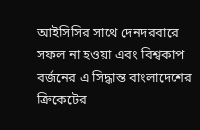আইসিসির সাথে দেনদরবারে সফল না হওয়া এবং বিশ্বকাপ বর্জনের এ সিদ্ধান্ত বাংলাদেশের ক্রিকেটের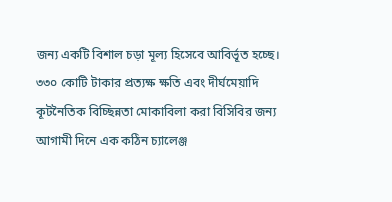জন্য একটি বিশাল চড়া মূল্য হিসেবে আবির্ভূত হচ্ছে। ৩৩০ কোটি টাকার প্রত্যক্ষ ক্ষতি এবং দীর্ঘমেয়াদি কূটনৈতিক বিচ্ছিন্নতা মোকাবিলা করা বিসিবির জন্য আগামী দিনে এক কঠিন চ্যালেঞ্জ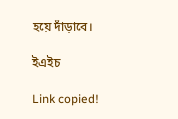হয়ে দাঁড়াবে।

ইএইচ

Link copied!